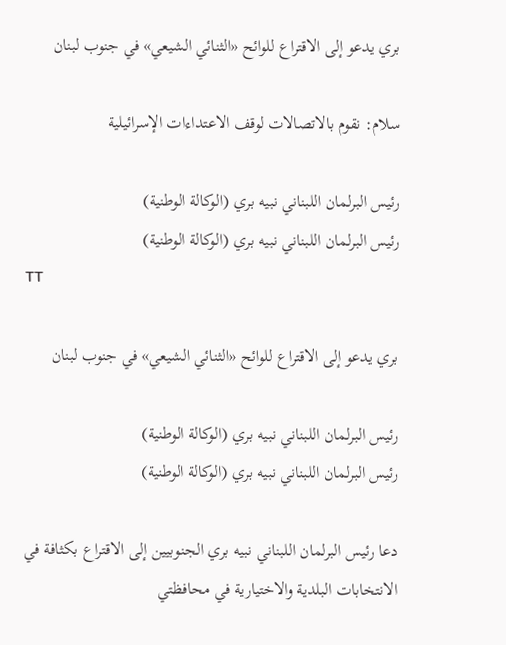بري يدعو إلى الاقتراع للوائح «الثنائي الشيعي» في جنوب لبنان

سلام: نقوم بالاتصالات لوقف الاعتداءات الإسرائيلية

رئيس البرلمان اللبناني نبيه بري (الوكالة الوطنية)
رئيس البرلمان اللبناني نبيه بري (الوكالة الوطنية)
TT

بري يدعو إلى الاقتراع للوائح «الثنائي الشيعي» في جنوب لبنان

رئيس البرلمان اللبناني نبيه بري (الوكالة الوطنية)
رئيس البرلمان اللبناني نبيه بري (الوكالة الوطنية)

دعا رئيس البرلمان اللبناني نبيه بري الجنوبيين إلى الاقتراع بكثافة في الانتخابات البلدية والاختيارية في محافظتي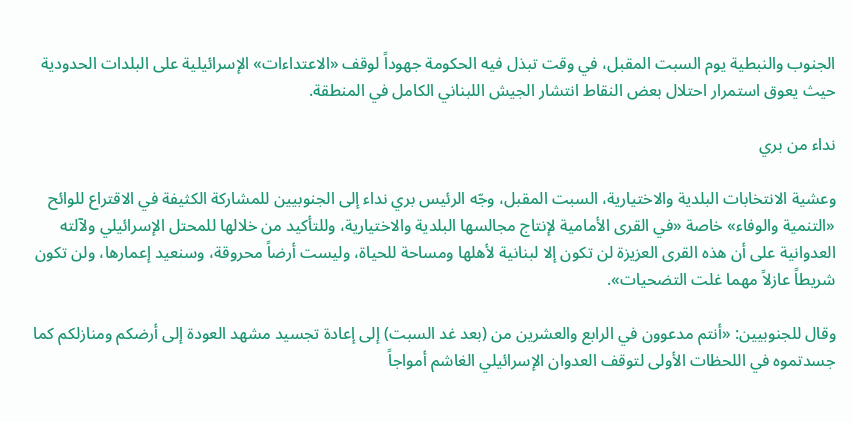الجنوب والنبطية يوم السبت المقبل، في وقت تبذل فيه الحكومة جهوداً لوقف «الاعتداءات» الإسرائيلية على البلدات الحدودية حيث يعوق استمرار احتلال بعض النقاط انتشار الجيش اللبناني الكامل في المنطقة.

نداء من بري

وعشية الانتخابات البلدية والاختيارية، السبت المقبل، وجّه الرئيس بري نداء إلى الجنوبيين للمشاركة الكثيفة في الاقتراع للوائح «التنمية والوفاء» خاصة «في القرى الأمامية لإنتاج مجالسها البلدية والاختيارية، وللتأكيد من خلالها للمحتل الإسرائيلي ولآلته العدوانية على أن هذه القرى العزيزة لن تكون إلا لبنانية لأهلها ومساحة للحياة، وليست أرضاً محروقة، وسنعيد إعمارها، ولن تكون شريطاً عازلاً مهما غلت التضحيات».

وقال للجنوبيين: «أنتم مدعوون في الرابع والعشرين من (بعد غد السبت) إلى إعادة تجسيد مشهد العودة إلى أرضكم ومنازلكم كما جسدتموه في اللحظات الأولى لتوقف العدوان الإسرائيلي الغاشم أمواجاً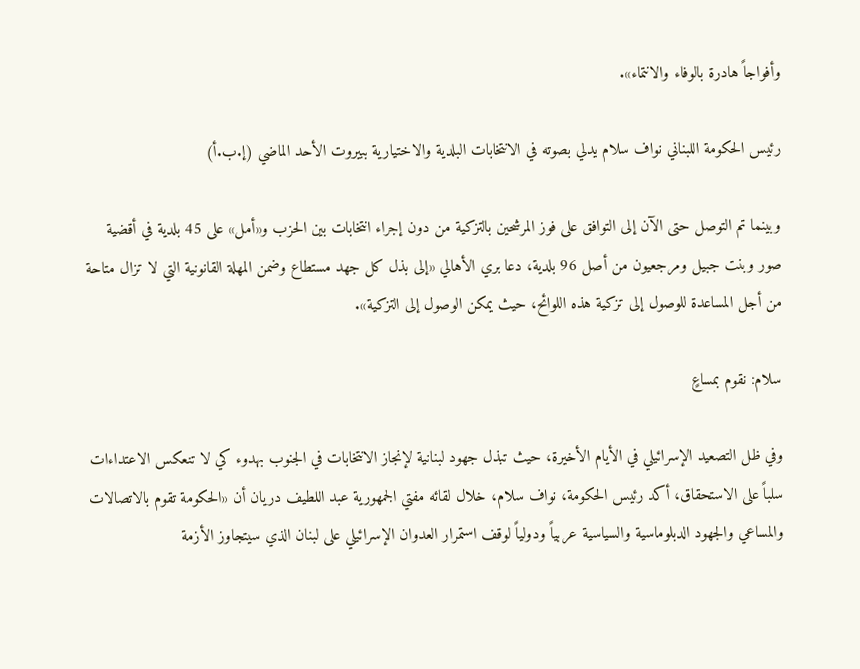وأفواجاً هادرة بالوفاء والانتماء».

رئيس الحكومة اللبناني نواف سلام يدلي بصوته في الانتخابات البلدية والاختيارية ببيروت الأحد الماضي (إ.ب.أ)

وبينما تم التوصل حتى الآن إلى التوافق على فوز المرشحين بالتزكية من دون إجراء انتخابات بين الحزب و«أمل» على 45 بلدية في أقضية صور وبنت جبيل ومرجعيون من أصل 96 بلدية، دعا بري الأهالي «إلى بذل كل جهد مستطاع وضمن المهلة القانونية التي لا تزال متاحة من أجل المساعدة للوصول إلى تزكية هذه اللوائح، حيث يمكن الوصول إلى التزكية».

سلام: نقوم بمساعٍ

وفي ظل التصعيد الإسرائيلي في الأيام الأخيرة، حيث تبذل جهود لبنانية لإنجاز الانتخابات في الجنوب بهدوء كي لا تنعكس الاعتداءات سلباً على الاستحقاق، أكد رئيس الحكومة، نواف سلام، خلال لقائه مفتي الجمهورية عبد اللطيف دريان أن «الحكومة تقوم بالاتصالات والمساعي والجهود الدبلوماسية والسياسية عربياً ودولياً لوقف استمرار العدوان الإسرائيلي على لبنان الذي سيتجاوز الأزمة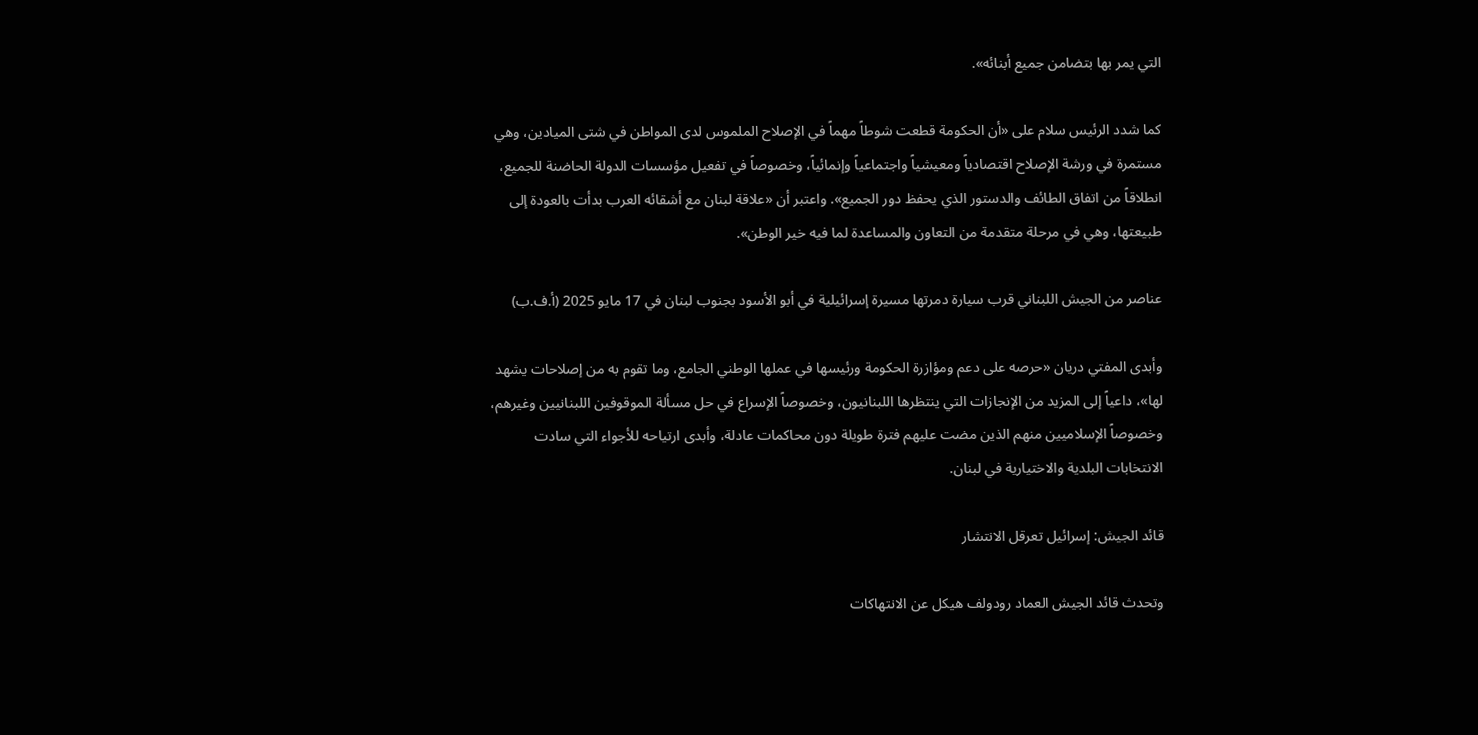التي يمر بها بتضامن جميع أبنائه».

كما شدد الرئيس سلام على «أن الحكومة قطعت شوطاً مهماً في الإصلاح الملموس لدى المواطن في شتى الميادين، وهي مستمرة في ورشة الإصلاح اقتصادياً ومعيشياً واجتماعياً وإنمائياً، وخصوصاً في تفعيل مؤسسات الدولة الحاضنة للجميع، انطلاقاً من اتفاق الطائف والدستور الذي يحفظ دور الجميع». واعتبر أن «علاقة لبنان مع أشقائه العرب بدأت بالعودة إلى طبيعتها، وهي في مرحلة متقدمة من التعاون والمساعدة لما فيه خير الوطن».

عناصر من الجيش اللبناني قرب سيارة دمرتها مسيرة إسرائيلية في أبو الأسود بجنوب لبنان في 17 مايو 2025 (أ.ف.ب)

وأبدى المفتي دريان «حرصه على دعم ومؤازرة الحكومة ورئيسها في عملها الوطني الجامع، وما تقوم به من إصلاحات يشهد لها»، داعياً إلى المزيد من الإنجازات التي ينتظرها اللبنانيون، وخصوصاً الإسراع في حل مسألة الموقوفين اللبنانيين وغيرهم، وخصوصاً الإسلاميين منهم الذين مضت عليهم فترة طويلة دون محاكمات عادلة، وأبدى ارتياحه للأجواء التي سادت الانتخابات البلدية والاختيارية في لبنان.

قائد الجيش: إسرائيل تعرقل الانتشار

وتحدث قائد الجيش العماد رودولف هيكل عن الانتهاكات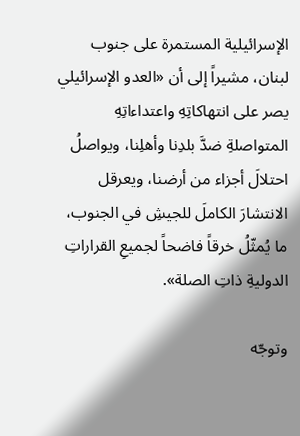الإسرائيلية المستمرة على جنوب لبنان، مشيراً إلى أن «العدو الإسرائيلي يصر على انتهاكاتِهِ واعتداءاتِهِ المتواصلةِ ضدَّ بلدِنا وأهلِنا، ويواصلُ احتلالَ أجزاء من أرضنا، ويعرقل الانتشارَ الكاملَ للجيشِ في الجنوب، ما يُمثّلُ خرقاً فاضحاً لجميعِ القراراتِ الدوليةِ ذاتِ الصلة».

وتوجّه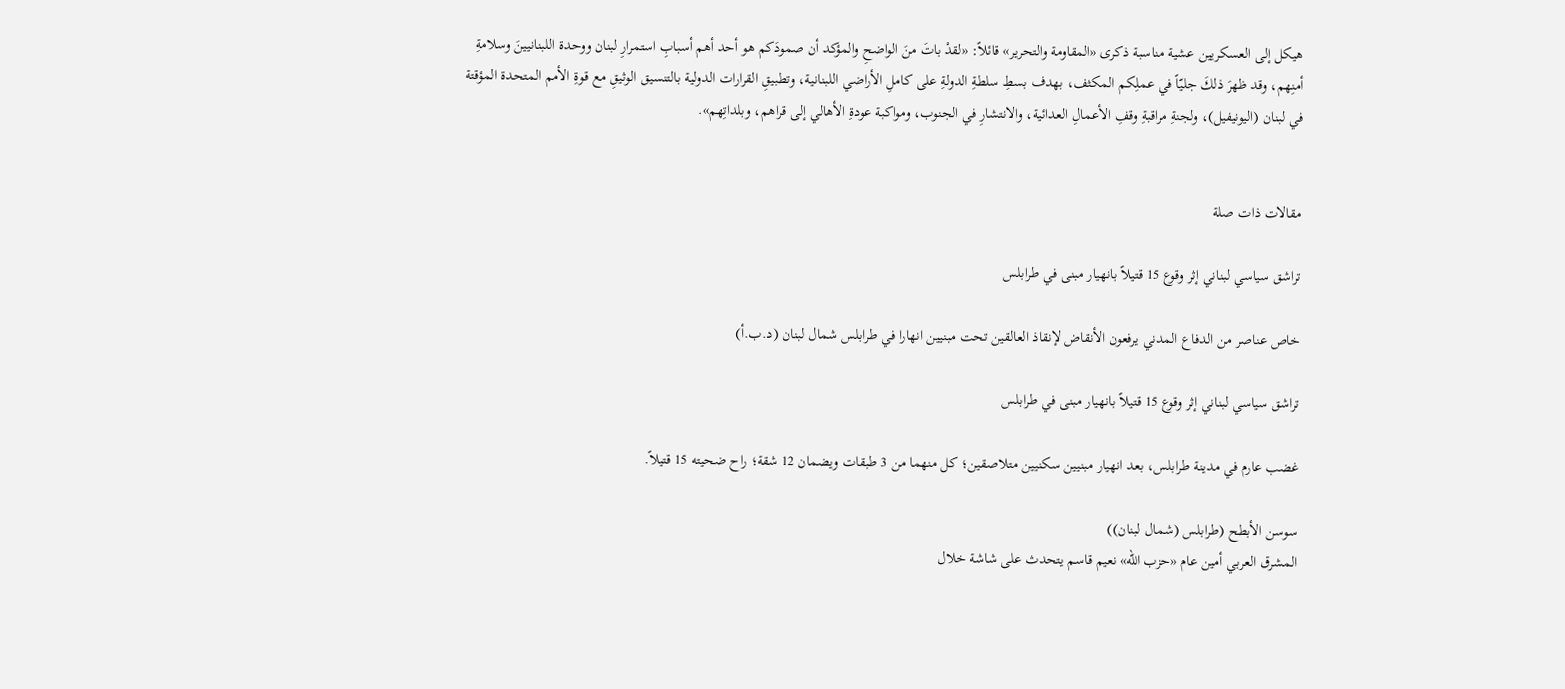هيكل إلى العسكريين عشية مناسبة ذكرى «المقاومة والتحرير» قائلاً: «لقدْ باتَ منَ الواضحِ والمؤكد أن صمودَكم هو أحد أهم أسبابِ استمرارِ لبنان ووحدة اللبنانيينَ وسلامةِ أمنِهم، وقد ظهرَ ذلكَ جليّاً في عملِكم المكثف، بهدف بسطِ سلطةِ الدولةِ على كاملِ الأراضي اللبنانية، وتطبيقِ القرارات الدولية بالتنسيق الوثيقِ مع قوةِ الأمم المتحدة المؤقتة في لبنان (اليونيفيل)، ولجنةِ مراقبةِ وقفِ الأعمالِ العدائية، والانتشارِ في الجنوب، ومواكبة عودةِ الأهالي إلى قراهم، وبلداتِهم».


مقالات ذات صلة

تراشق سياسي لبناني إثر وقوع 15 قتيلاً بانهيار مبنى في طرابلس

خاص عناصر من الدفاع المدني يرفعون الأنقاض لإنقاذ العالقين تحت مبنيين انهارا في طرابلس شمال لبنان (د.ب.أ)

تراشق سياسي لبناني إثر وقوع 15 قتيلاً بانهيار مبنى في طرابلس

غضب عارم في مدينة طرابلس، بعد انهيار مبنيين سكنيين متلاصقين؛ كل منهما من 3 طبقات ويضمان 12 شقة؛ راح ضحيته 15 قتيلاً.

سوسن الأبطح (طرابلس (شمال لبنان))
المشرق العربي أمين عام «حزب الله» نعيم قاسم يتحدث على شاشة خلال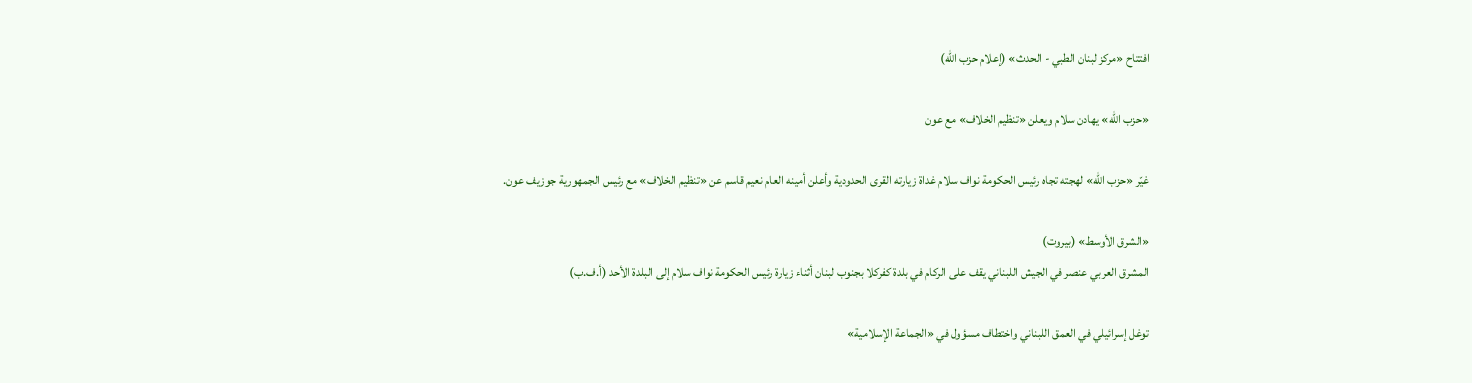افتتاح «مركز لبنان الطبي - الحدث» (إعلام حزب الله)

«حزب الله» يهادن سلام ويعلن «تنظيم الخلاف» مع عون

غيّر «حزب الله» لهجته تجاه رئيس الحكومة نواف سلام غداة زيارته القرى الحدودية وأعلن أمينه العام نعيم قاسم عن «تنظيم الخلاف» مع رئيس الجمهورية جوزيف عون.

«الشرق الأوسط» (بيروت)
المشرق العربي عنصر في الجيش اللبناني يقف على الركام في بلدة كفركلا بجنوب لبنان أثناء زيارة رئيس الحكومة نواف سلام إلى البلدة الأحد (أ.ف.ب)

توغل إسرائيلي في العمق اللبناني واختطاف مسؤول في «الجماعة الإسلامية»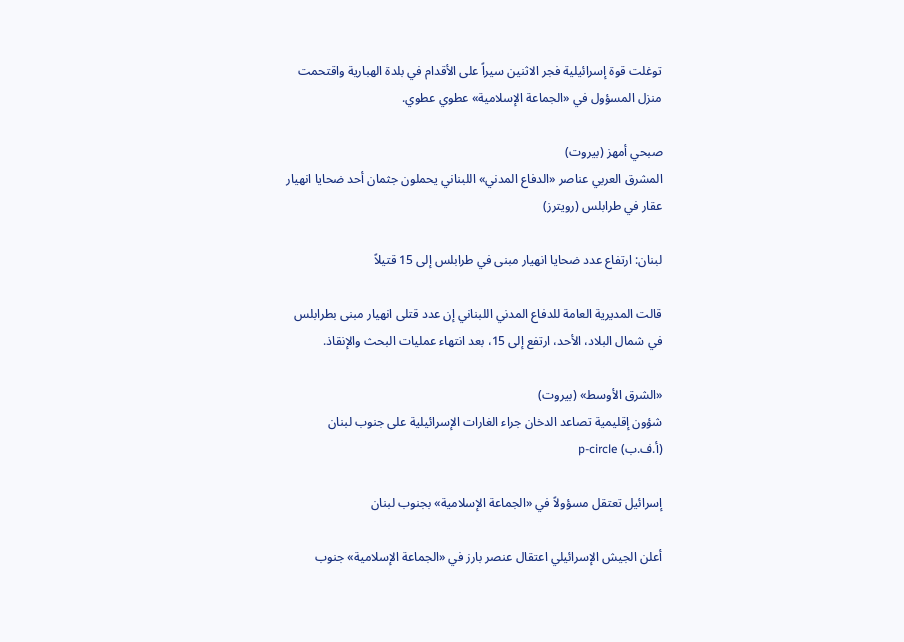توغلت قوة إسرائيلية فجر الاثنين سيراً على الأقدام في بلدة الهبارية واقتحمت منزل المسؤول في «الجماعة الإسلامية» عطوي عطوي.

صبحي أمهز (بيروت)
المشرق العربي عناصر «الدفاع المدني» اللبناني يحملون جثمان أحد ضحايا انهيار عقار في طرابلس (رويترز)

لبنان: ارتفاع عدد ضحايا انهيار مبنى في طرابلس إلى 15 قتيلاً

قالت المديرية العامة للدفاع المدني اللبناني إن عدد قتلى انهيار مبنى بطرابلس في شمال البلاد، الأحد، ارتفع إلى 15، بعد انتهاء عمليات البحث والإنقاذ.

«الشرق الأوسط» (بيروت)
شؤون إقليمية تصاعد الدخان جراء الغارات الإسرائيلية على جنوب لبنان (أ.ف.ب) p-circle

إسرائيل تعتقل مسؤولاً في «الجماعة الإسلامية» بجنوب لبنان

أعلن الجيش الإسرائيلي اعتقال عنصر بارز في «الجماعة الإسلامية» جنوب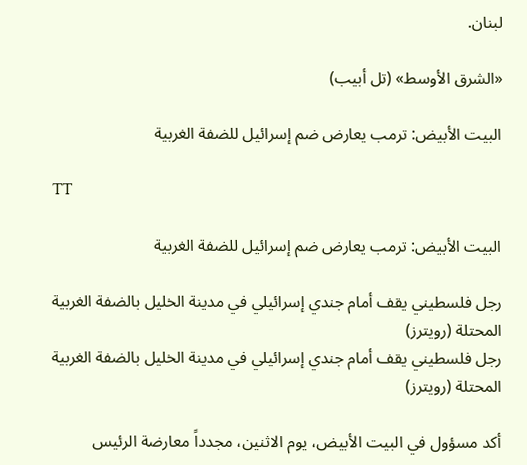لبنان.

«الشرق الأوسط» (تل أبيب)

البيت الأبيض: ترمب يعارض ضم إسرائيل للضفة الغربية

TT

البيت الأبيض: ترمب يعارض ضم إسرائيل للضفة الغربية

رجل فلسطيني يقف أمام جندي إسرائيلي في مدينة الخليل بالضفة الغربية المحتلة (رويترز)
رجل فلسطيني يقف أمام جندي إسرائيلي في مدينة الخليل بالضفة الغربية المحتلة (رويترز)

أكد مسؤول في ‌البيت الأبيض، ‌يوم الاثنين، مجدداً معارضة ‌الرئيس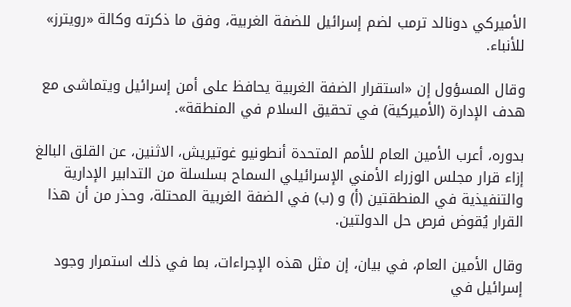الأميركي دونالد ترمب لضم إسرائيل للضفة الغربية، وفق ما ذكرته وكالة «رويترز» للأنباء.

وقال ‌المسؤول إن ‍«استقرار الضفة الغربية يحافظ على أمن إسرائيل ويتماشى مع هدف الإدارة (الأميركية) في تحقيق السلام في المنطقة».

بدوره، أعرب الأمين العام للأمم المتحدة أنطونيو غوتيريش، الاثنين، عن القلق البالغ إزاء قرار مجلس الوزراء الأمني الإسرائيلي السماح بسلسلة من التدابير الإدارية والتنفيذية في المنطقتين (أ) و (ب) في الضفة الغربية المحتلة، وحذر من أن هذا القرار يُقوض فرص حل الدولتين.

وقال الأمين العام، في بيان، إن مثل هذه الإجراءات، بما في ذلك استمرار وجود إسرائيل في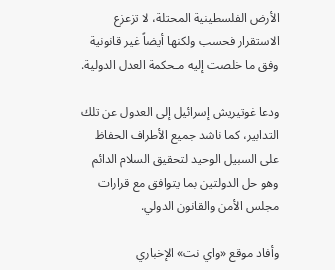الأرض الفلسطينية المحتلة، لا تزعزع الاستقرار فحسب ولكنها أيضاً غير قانونية وفق ما خلصت إليه مـحكمة العدل الدولية.

ودعا غوتيريش إسرائيل إلى العدول عن تلك التدابير، كما ناشد جميع الأطراف الحفاظ على السبيل الوحيد لتحقيق السلام الدائم وهو حل الدولتين بما يتوافق مع قرارات مجلس الأمن والقانون الدولي.

وأفاد موقع «واي نت» الإخباري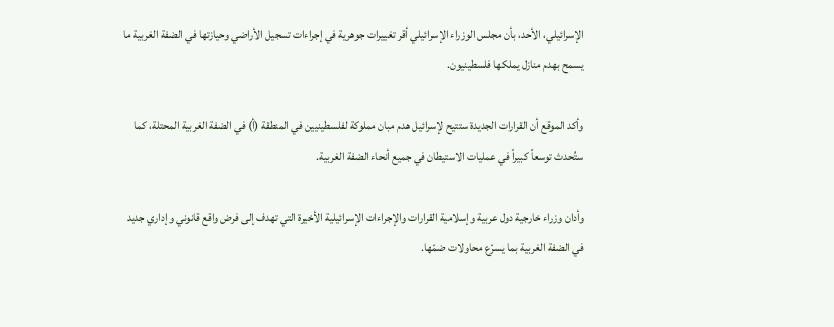الإسرائيلي، الأحد، بأن مجلس الوزراء الإسرائيلي أقر تغييرات جوهرية في إجراءات تسجيل الأراضي وحيازتها في الضفة الغربية ما يسمح بهدم منازل يملكها فلسطينيون.

وأكد الموقع أن القرارات الجديدة ستتيح لإسرائيل هدم مبان مملوكة لفلسطينيين في المنطقة (أ) في الضفة الغربية المحتلة، كما ستُحدث توسعاً كبيراً في عمليات الاستيطان في جميع أنحاء الضفة الغربية.

وأدان وزراء خارجية دول عربية وإسلامية القرارات والإجراءات الإسرائيلية الأخيرة التي تهدف إلى فرض واقع قانوني وإداري جديد في الضفة الغربية بما يسرّع محاولات ضمّها.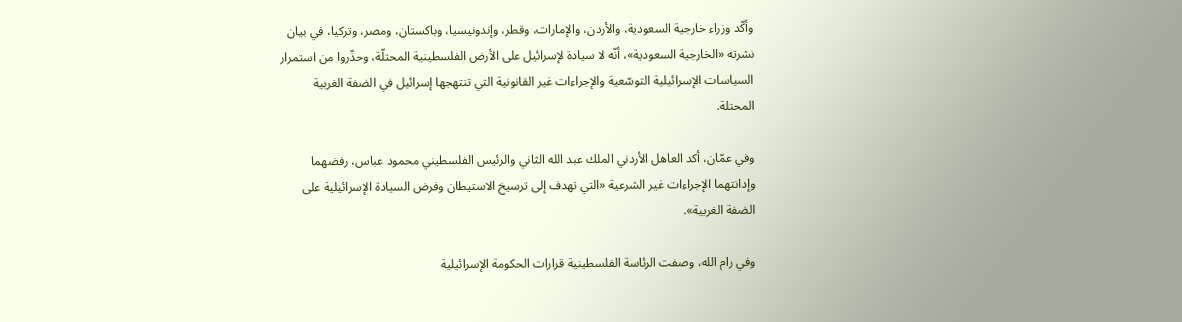وأكّد وزراء خارجية السعودية، والأردن، والإمارات، وقطر، وإندونيسيا، وباكستان، ومصر، وتركيا، في بيان نشرته «الخارجية السعودية»، أنّه لا سيادة لإسرائيل على الأرض الفلسطينية المحتلّة، وحذّروا من استمرار السياسات الإسرائيلية التوسّعية والإجراءات غير القانونية التي تنتهجها إسرائيل في الضفة الغربية المحتلة.

وفي عمّان، أكد العاهل الأردني الملك عبد الله الثاني والرئيس الفلسطيني محمود عباس، رفضهما وإدانتهما الإجراءات غير الشرعية «التي تهدف إلى ترسيخ الاستيطان وفرض السيادة الإسرائيلية على الضفة الغربية».

وفي رام الله، وصفت الرئاسة الفلسطينية قرارات الحكومة الإسرائيلية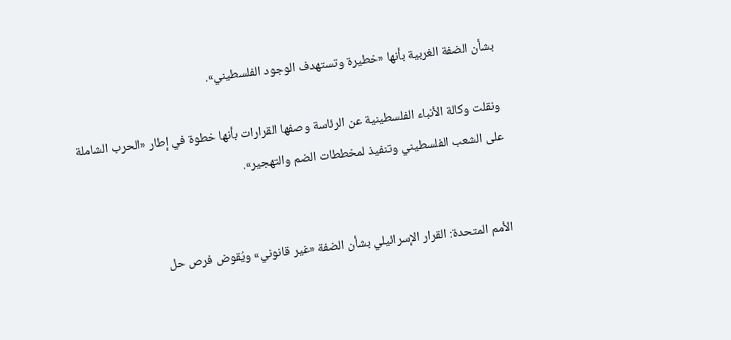بشأن الضفة الغربية بأنها «خطيرة وتستهدف الوجود الفلسطيني».

ونقلت وكالة الأنباء الفلسطينية عن الرئاسة وصفها القرارات بأنها خطوة في إطار «الحرب الشاملة على الشعب الفلسطيني وتنفيذ لمخططات الضم والتهجير».


الأمم المتحدة: القرار الإسرائيلي بشأن الضفة «غير قانوني» ويُقوض فرص حل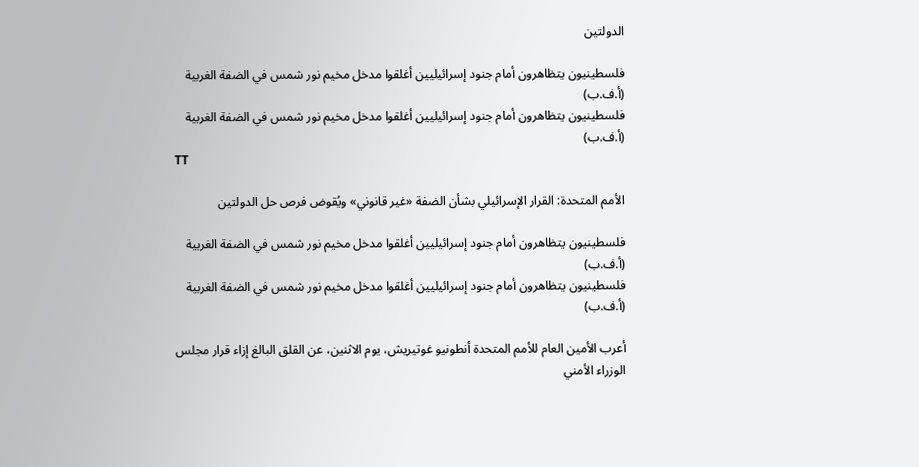الدولتين

فلسطينيون يتظاهرون أمام جنود إسرائيليين أغلقوا مدخل مخيم نور شمس في الضفة الغربية (أ.ف.ب)
فلسطينيون يتظاهرون أمام جنود إسرائيليين أغلقوا مدخل مخيم نور شمس في الضفة الغربية (أ.ف.ب)
TT

الأمم المتحدة: القرار الإسرائيلي بشأن الضفة «غير قانوني» ويُقوض فرص حل الدولتين

فلسطينيون يتظاهرون أمام جنود إسرائيليين أغلقوا مدخل مخيم نور شمس في الضفة الغربية (أ.ف.ب)
فلسطينيون يتظاهرون أمام جنود إسرائيليين أغلقوا مدخل مخيم نور شمس في الضفة الغربية (أ.ف.ب)

أعرب الأمين العام للأمم المتحدة أنطونيو غوتيريش، يوم الاثنين، عن القلق البالغ إزاء قرار مجلس الوزراء الأمني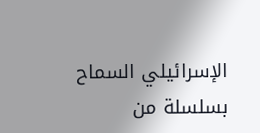الإسرائيلي السماح بسلسلة من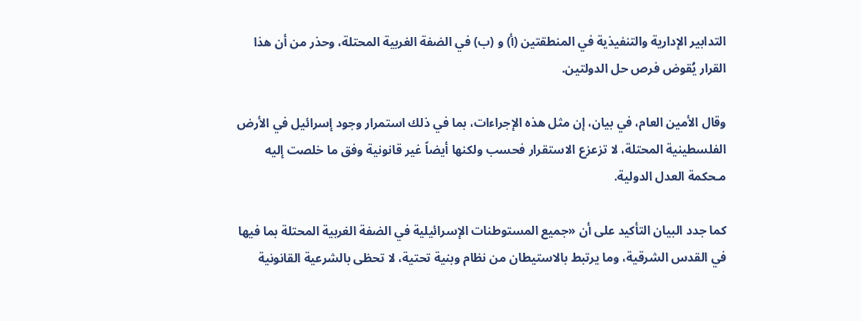التدابير الإدارية والتنفيذية في المنطقتين (أ) و (ب) في الضفة الغربية المحتلة، وحذر من أن هذا القرار يُقوض فرص حل الدولتين.

وقال الأمين العام، في بيان، إن مثل هذه الإجراءات، بما في ذلك استمرار وجود إسرائيل في الأرض الفلسطينية المحتلة، لا تزعزع الاستقرار فحسب ولكنها أيضاً غير قانونية وفق ما خلصت إليه مـحكمة العدل الدولية.

كما جدد البيان التأكيد على أن «جميع المستوطنات الإسرائيلية في الضفة الغربية المحتلة بما فيها في القدس الشرقية، وما يرتبط بالاستيطان من نظام وبنية تحتية، لا تحظى بالشرعية القانونية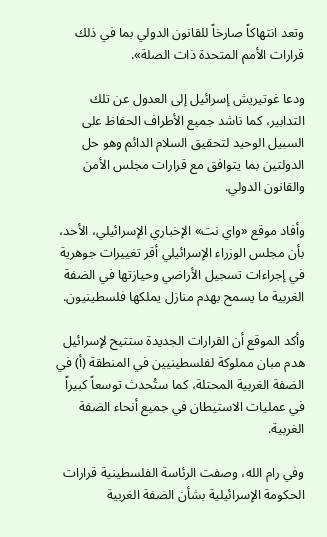وتعد انتهاكاً صارخاً للقانون الدولي بما في ذلك قرارات الأمم المتحدة ذات الصلة».

ودعا غوتيريش إسرائيل إلى العدول عن تلك التدابير، كما ناشد جميع الأطراف الحفاظ على السبيل الوحيد لتحقيق السلام الدائم وهو حل الدولتين بما يتوافق مع قرارات مجلس الأمن والقانون الدولي.

وأفاد موقع «واي نت» الإخباري الإسرائيلي، الأحد، بأن مجلس الوزراء الإسرائيلي أقر تغييرات جوهرية في إجراءات تسجيل الأراضي وحيازتها في الضفة الغربية ما يسمح بهدم منازل يملكها فلسطينيون.

وأكد الموقع أن القرارات الجديدة ستتيح لإسرائيل هدم مبان مملوكة لفلسطينيين في المنطقة (أ) في الضفة الغربية المحتلة، كما ستُحدث توسعاً كبيراً في عمليات الاستيطان في جميع أنحاء الضفة الغربية.

وفي رام الله، وصفت الرئاسة الفلسطينية قرارات الحكومة الإسرائيلية بشأن الضفة الغربية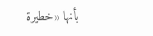بأنها «خطيرة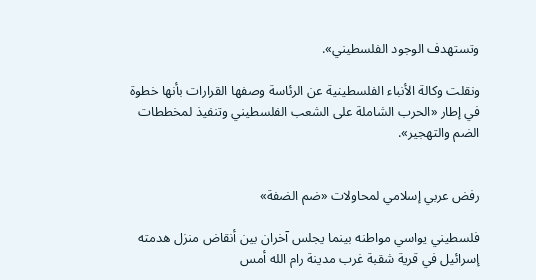وتستهدف الوجود الفلسطيني».

ونقلت وكالة الأنباء الفلسطينية عن الرئاسة وصفها القرارات بأنها خطوة في إطار «الحرب الشاملة على الشعب الفلسطيني وتنفيذ لمخططات الضم والتهجير».


رفض عربي إسلامي لمحاولات «ضم الضفة»

فلسطيني يواسي مواطنه بينما يجلس آخران بين أنقاض منزل هدمته إسرائيل في قرية شقبة غرب مدينة رام الله أمس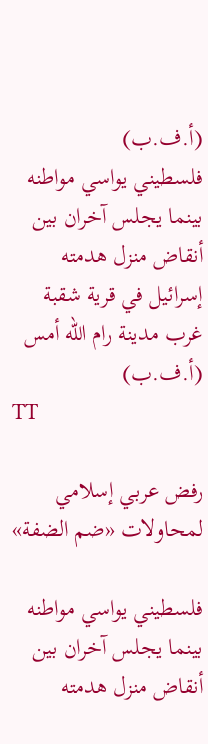(أ.ف.ب)
فلسطيني يواسي مواطنه بينما يجلس آخران بين أنقاض منزل هدمته إسرائيل في قرية شقبة غرب مدينة رام الله أمس (أ.ف.ب)
TT

رفض عربي إسلامي لمحاولات «ضم الضفة»

فلسطيني يواسي مواطنه بينما يجلس آخران بين أنقاض منزل هدمته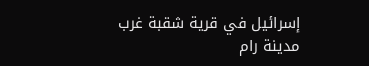إسرائيل في قرية شقبة غرب مدينة رام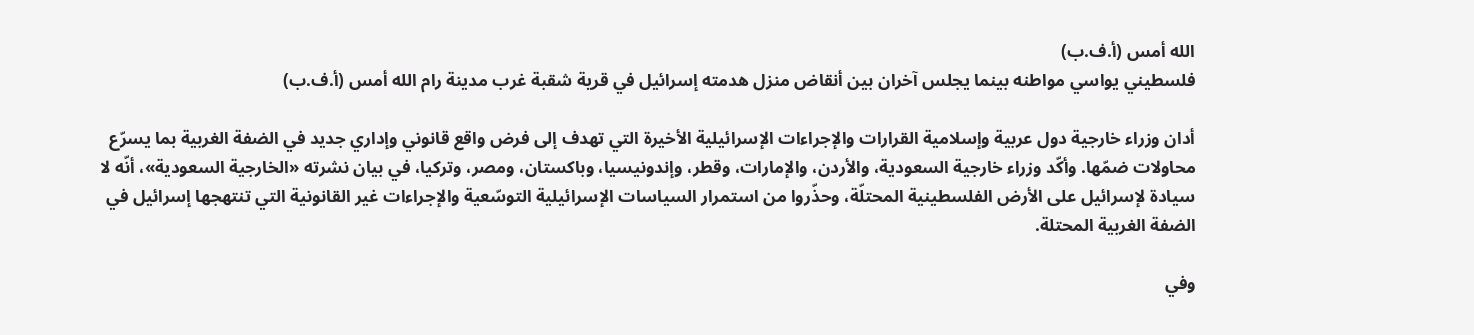الله أمس (أ.ف.ب)
فلسطيني يواسي مواطنه بينما يجلس آخران بين أنقاض منزل هدمته إسرائيل في قرية شقبة غرب مدينة رام الله أمس (أ.ف.ب)

أدان وزراء خارجية دول عربية وإسلامية القرارات والإجراءات الإسرائيلية الأخيرة التي تهدف إلى فرض واقع قانوني وإداري جديد في الضفة الغربية بما يسرّع محاولات ضمّها. وأكّد وزراء خارجية السعودية، والأردن، والإمارات، وقطر، وإندونيسيا، وباكستان، ومصر، وتركيا، في بيان نشرته «الخارجية السعودية»، أنّه لا سيادة لإسرائيل على الأرض الفلسطينية المحتلّة، وحذّروا من استمرار السياسات الإسرائيلية التوسّعية والإجراءات غير القانونية التي تنتهجها إسرائيل في الضفة الغربية المحتلة.

وفي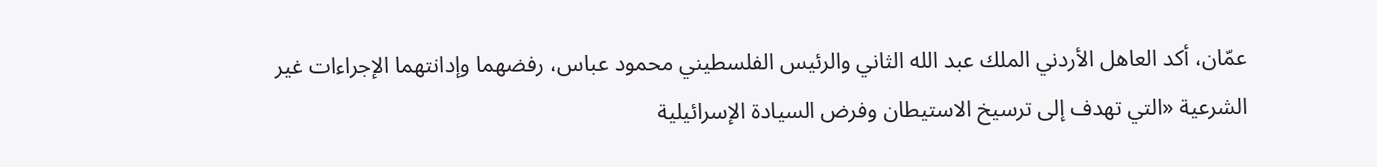عمّان، أكد العاهل الأردني الملك عبد الله الثاني والرئيس الفلسطيني محمود عباس، رفضهما وإدانتهما الإجراءات غير الشرعية «التي تهدف إلى ترسيخ الاستيطان وفرض السيادة الإسرائيلية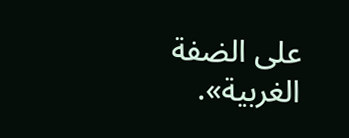على الضفة الغربية».